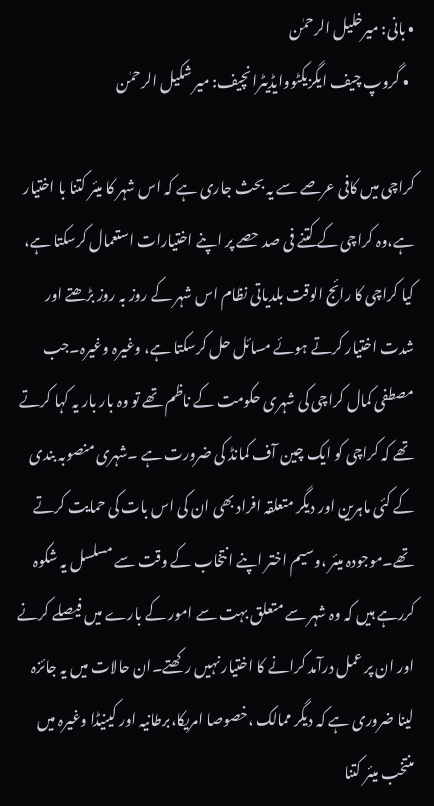• بانی: میرخلیل الرحمٰن
  • گروپ چیف ایگزیکٹووایڈیٹرانچیف: میر شکیل الرحمٰن

کراچی میں کافی عرصے سے یہ بحث جاری ہے کہ اس شہر کا میئر کتنا با اختیار ہے،وہ کراچی کے کتنے فی صد حصے پر اپنے اختیارات استعمال کرسکتا ہے، کیا کراچی کا رائج الوقت بلدیاتی نظام اس شہر کے روز بہ روز بڑھتے اور شدت اختیار کرتے ہوئے مسائل حل کرسکتا ہے، وغیرہ وغیرہ۔جب مصطفی کمال کراچی کی شہری حکومت کے ناظم تھے تو وہ بار بار یہ کہا کرتے تھے کہ کراچی کو ایک چین آف کمانڈ کی ضرورت ہے ۔شہری منصوبہ بندی کے کئی ماہرین اور دیگر متعلقہ افراد بھی ان کی اس بات کی حمایت کرتے تھے۔موجودہ میئر ،وسیم اختر اپنے انتخاب کے وقت سے مسلسل یہ شکوہ کررہے ہیں کہ وہ شہر سے متعلق بہت سے امور کے بارے میں فیصلے کرنے اور ان پر عمل درآمد کرانے کا اختیار نہیں رکھتے۔ان حالات میں یہ جائزہ لینا ضروری ہے کہ دیگر ممالک ،خصوصا امریکا،برطانیہ اور کینیڈا وغیرہ میں منتخب میئر کتنا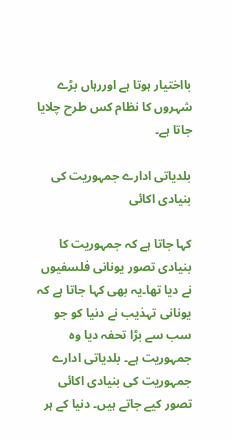بااختیار ہوتا ہے اوررہاں بڑے شہروں کا نظام کس طرح چلایا جاتا ہے۔

بلدیاتی ادارے جمہوریت کی بنیادی اکائی

کہا جاتا ہے کہ جمہوریت کا بنیادی تصور یونانی فلسفیوں نے دیا تھا۔یہ بھی کہا جاتا ہے کہ یونانی تہذیب نے دنیا کو جو سب سے بڑا تحفہ دیا وہ جمہوریت ہے۔ بلدیاتی ادارے جمہوریت کی بنیادی اکائی تصور کیے جاتے ہیں۔ دنیا کے ہر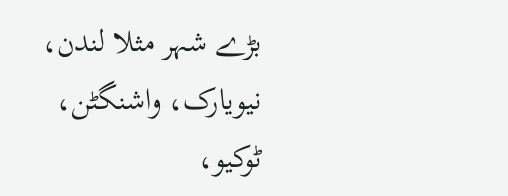بڑے شہر مثلا لندن، نیویارک، واشنگٹن، ٹوکیو،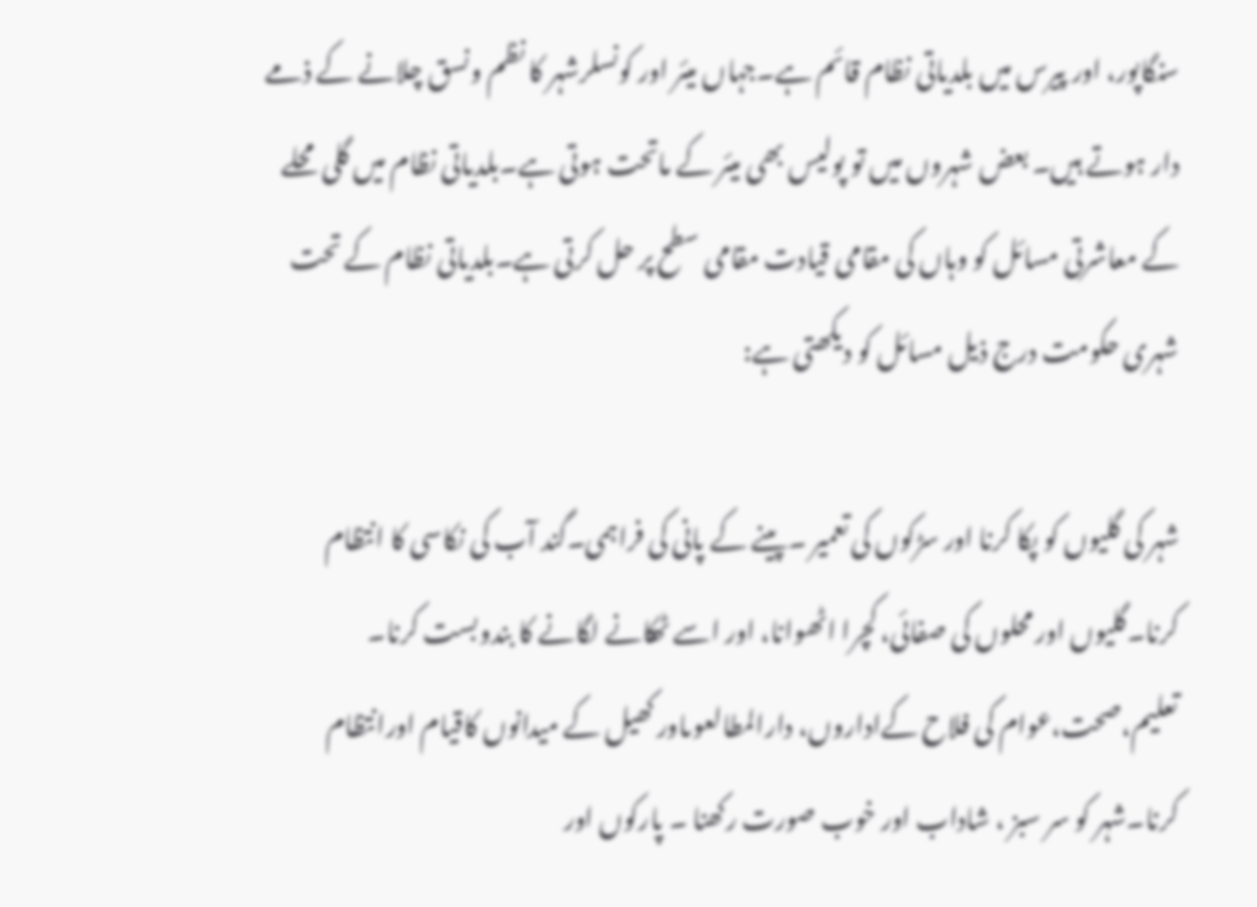سنگاپور، اور پیرس میں بلدیاتی نظام قائم ہے۔جہاں میئر اور کونسلرشہر کا نظم ونسق چلانے کے ذمے دار ہوتے ہیں۔ بعض شہروں میں تو پولیس بھی میئر کے ماتحت ہوتی ہے۔بلدیاتی نظام میں گلی محلے کے معاشرتی مسائل کو وہاں کی مقامی قیادت مقامی سطح پر حل کرتی ہے۔بلدیاتی نظام کے تحت شہری حکومت درج ذیل مسائل کو دیکھتی ہے:

شہر کی گلیوں کو پکا کرنا اور سڑکوں کی تعمیر ۔پینے کے پانی کی فراہمی۔گند آب کی نکاسی کا انتظام کرنا۔گلیوں اور محلوں کی صفائی، کچرا اٹھوانا، اور اسے ٹھکانے لگانے کا بندوبست کرنا۔ تعلیم،صحت،عوام کی فلاح کےاداروں، دارالمطالعوںاور کھیل کے میدانوں کاقیام اورانتظام کرنا۔شہر کو سر سبز ، شاداب اور خوب صورت رکھنا ۔ پارکوں اور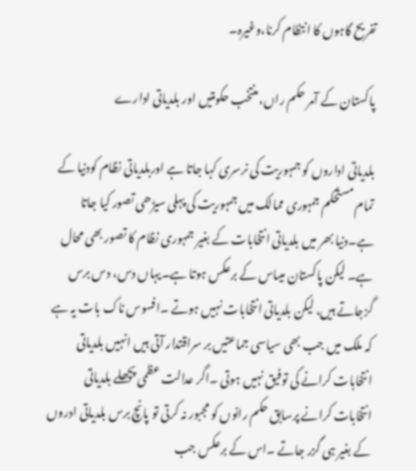تفریح گاہوں کا انتظام کرنا،وغیرہ۔

پاکستان کے آمر حکم راں، منتخب حکومتیں اور بلدیاتی ادارے

بلدیاتی اداروں کو جمہوریت کی نرسری کہا جاتا ہے اوربلدیاتی نظام کودنیا کے تمام مستحکم جمہوری ممالک میں جمہوریت کی پہلی سیڑھی تصور کیا جاتا ہے۔دنیا بھر میں بلدیاتی انتخابات کے بغیر جمہوری نظام کا تصور بھی محال ہے۔ لیکن پاکستان میںاس کے برعکس ہوتا ہے۔یہاں دس، دس برس گزجاتے ہیں، لیکن بلدیاتی انتخابات نہیں ہوتے ۔افسوس ناک بات یہ ہے کہ ملک میں جب بھی سیاسی جماعتیں بر سراقتدار آتی ہیں انہیں بلدیاتی انتخابات کرانے کی توفیق نہیں ہوتی ۔اگر عدالت عظمی پچھلے بلدیاتی انتخابات کرانے پرسابق حکم رانوں کو مجبور نہ کرتی تو پانچ برس بلدیاتی ادروں کے بغیر ہی گزر جاتے ۔اس کے برعکس جب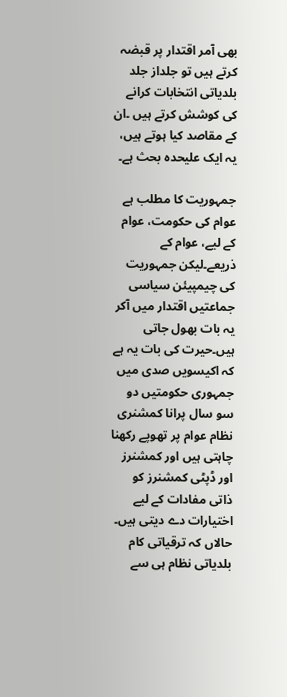بھی آمر اقتدار پر قبضہ کرتے ہیں تو جلداز جلد بلدیاتی انتخابات کرانے کی کوشش کرتے ہیں ۔ان کے مقاصد کیا ہوتے ہیں، یہ ایک علیحدہ بحث ہے۔

جمہوریت کا مطلب ہے عوام کی حکومت، عوام کے لیے، عوام کے ذریعے۔لیکن جمہوریت کی چیمپیئن سیاسی جماعتیں اقتدار میں آکر یہ بات بھول جاتی ہیں۔حیرت کی بات یہ ہے کہ اکیسویں صدی میں جمہوری حکومتیں دو سو سال پرانا کمشنری نظام عوام پر تھوپے رکھنا چاہتی ہیں اور کمشنرز اور ڈپٹی کمشنرز کو ذاتی مفادات کے لیے اختیارات دے دیتی ہیں۔ حالاں کہ ترقیاتی کام بلدیاتی نظام ہی سے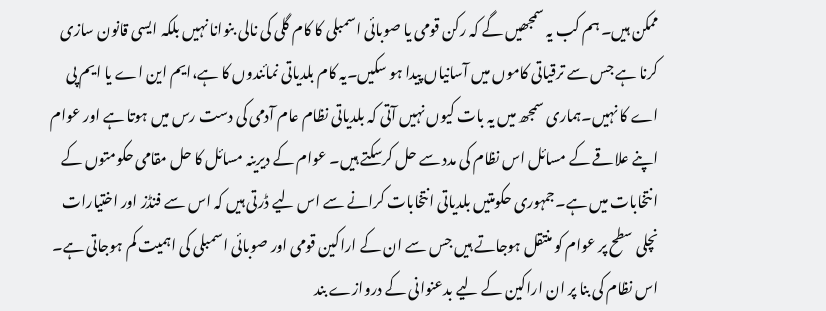ممکن ہیں۔ ہم کب یہ سمجھیں گے کہ رکن قومی یا صوبائی اسمبلی کا کام گلی کی نالی بنوانا نہیں بلکہ ایسی قانون سازی کرنا ہے جس سے ترقیاتی کاموں میں آسانیاں پیدا ہو سکیں۔یہ کام بلدیاتی نمائندوں کا ہے،ایم این اے یا ایم پی اے کا نہیں۔ہماری سمجھ میں یہ بات کیوں نہیں آتی کہ بلدیاتی نظام عام آدمی کی دست رس میں ہوتا ہے اور عوام اپنے علاقے کے مسائل اس نظام کی مدد سے حل کرسکتے ہیں۔ عوام کے دیرینہ مسائل کا حل مقامی حکومتوں کے انتخابات میں ہے۔جمہوری حکومتیں بلدیاتی انتخابات کرانے سے اس لیے ڈرتی ہیں کہ اس سے فنڈز اور اختیارات نچلی سطح پر عوام کو منتقل ہوجاتے ہیں جس سے ان کے اراکین قومی اور صوبائی اسمبلی کی اہمیت کم ہوجاتی ہے۔ اس نظام کی بنا پر ان اراکین کے لیے بدعنوانی کے دروازے بند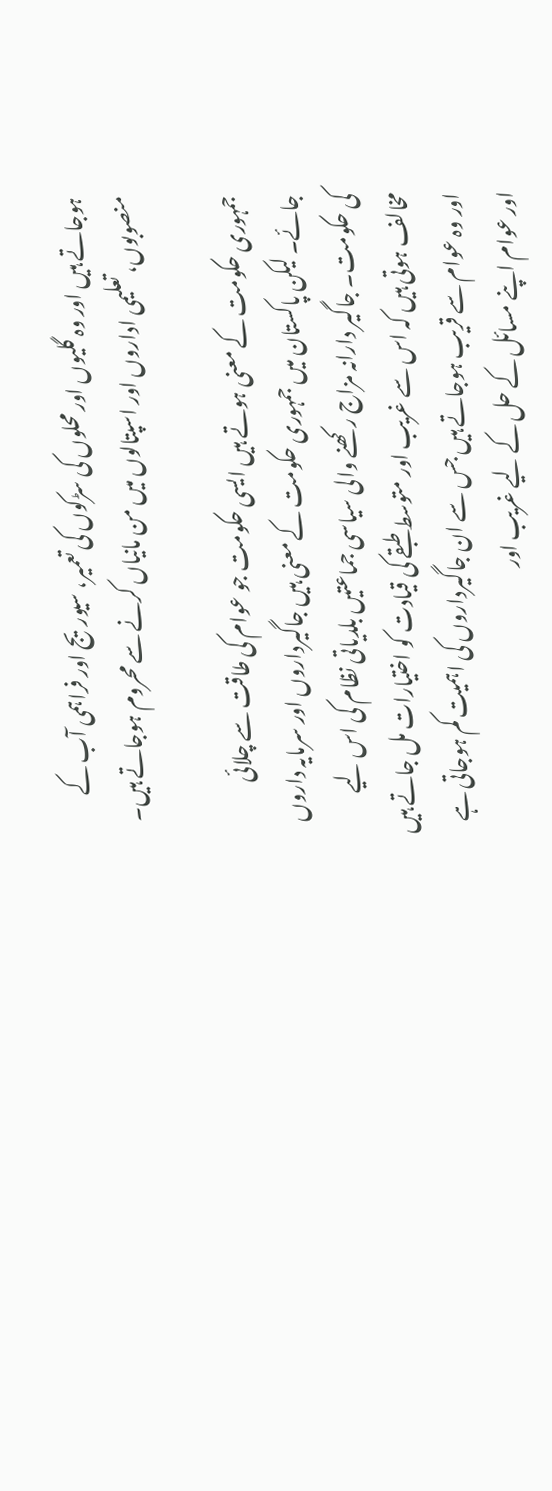ہوجاتے ہیں اور وہ گلیوں اور محلوں کی سڑکوں کی تعمیر، سیوریج اور فراہمی آب کے منصوبوں، تعلیمی اداروں اور اسپتالوں میں من مانیاں کرنے سے محروم ہوجاتے ہیں۔

جمہوری حکومت کے معنی ہوتے ہیں ایسی حکومت جو عوام کی طاقت سے چلائی جائے۔ لیکن پاکستان میں جمہوری حکومت کے معنی ہیں جاگیرداروں اور سرمایہ داروں کی حکومت۔ جاگیر دارانہ مزاج رکھنے والی سیاسی جماعتیں بلدیاتی نظام کی اس لیے مخالف ہوتی ہیں کہ اس سے غریب اور متوسط طبقے کی قیادت کو اختیارات مل جاتے ہیں اور وہ عوام سے قریب ہوجاتے ہیں جس سے ان جاگیرداروں کی اہمیت کم ہوجاتی ہے اور عوام اپنے مسائل کے حل کے لیے غریب اور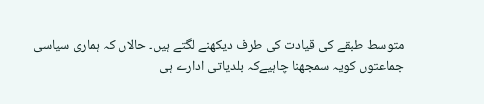متوسط طبقے کی قیادت کی طرف دیکھنے لگتے ہیں۔ حالاں کہ ہماری سیاسی جماعتوں کویہ سمجھنا چاہیےکہ بلدیاتی ادارے ہی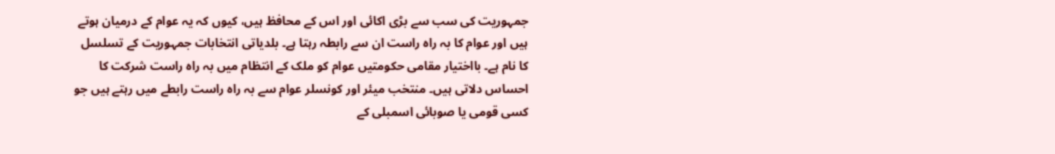جمہوریت کی سب سے بڑی اکائی اور اس کے محافظ ہیں، کیوں کہ یہ عوام کے درمیان ہوتے ہیں اور عوام کا بہ راہ راست ان سے رابطہ رہتا ہے۔ بلدیاتی انتخابات جمہوریت کے تسلسل کا نام ہے۔ بااختیار مقامی حکومتیں عوام کو ملک کے انتظام میں بہ راہ راست شرکت کا احساس دلاتی ہیں۔ منتخب میئر اور کونسلر عوام سے بہ راہ راست رابطے میں رہتے ہیں جو کسی قومی یا صوبائی اسمبلی کے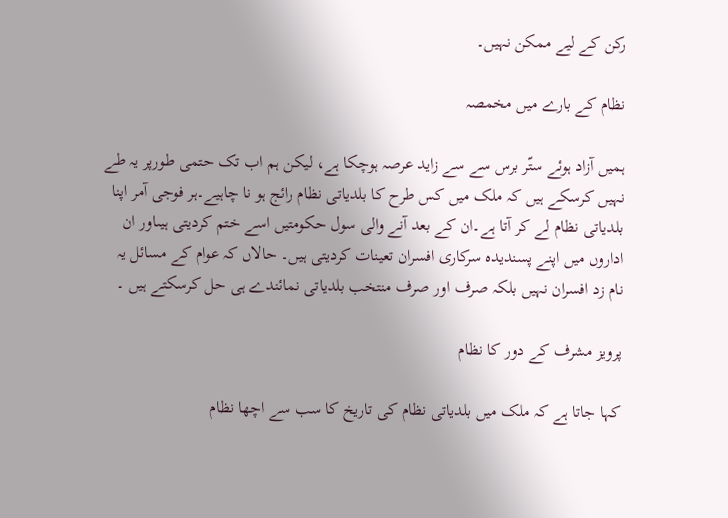رکن کے لیے ممکن نہیں۔

نظام کے بارے میں مخمصہ

ہمیں آزاد ہوئے ستّر برس سے سے زاید عرصہ ہوچکا ہے، لیکن ہم اب تک حتمی طورپر یہ طے نہیں کرسکے ہیں کہ ملک میں کس طرح کا بلدیاتی نظام رائج ہو نا چاہیے۔ہر فوجی آمر اپنا بلدیاتی نظام لے کر آتا ہے۔ان کے بعد آنے والی سول حکومتیں اسے ختم کردیتی ہیںاور ان اداروں میں اپنے پسندیدہ سرکاری افسران تعینات کردیتی ہیں۔ حالاں کہ عوام کے مسائل یہ نام زد افسران نہیں بلکہ صرف اور صرف منتخب بلدیاتی نمائندے ہی حل کرسکتے ہیں ۔

پرویز مشرف کے دور کا نظام

کہا جاتا ہے کہ ملک میں بلدیاتی نظام کی تاریخ کا سب سے اچھا نظام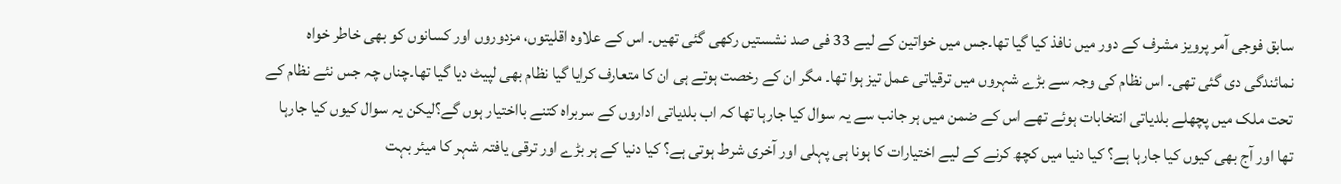سابق فوجی آمر پرویز مشرف کے دور میں نافذ کیا گیا تھا۔جس میں خواتین کے لیے 33 فی صد نشستیں رکھی گئی تھیں۔ اس کے علاوہ اقلیتوں، مزدوروں اور کسانوں کو بھی خاطر خواہ نمائندگی دی گئی تھی۔ اس نظام کی وجہ سے بڑے شہروں میں ترقیاتی عمل تیز ہوا تھا۔ مگر ان کے رخصت ہوتے ہی ان کا متعارف کرایا گیا نظام بھی لپیٹ دیا گیا تھا۔چناں چہ جس نئے نظام کے تحت ملک میں پچھلے بلدیاتی انتخابات ہوئے تھے اس کے ضمن میں ہر جانب سے یہ سوال کیا جارہا تھا کہ اب بلدیاتی اداروں کے سربراہ کتنے بااختیار ہوں گے؟لیکن یہ سوال کیوں کیا جارہا تھا اور آج بھی کیوں کیا جارہا ہے؟ کیا دنیا میں کچھ کرنے کے لیے اختیارات کا ہونا ہی پہلی اور آخری شرط ہوتی ہے؟ کیا دنیا کے ہر بڑے اور ترقی یافتہ شہر کا میئر بہت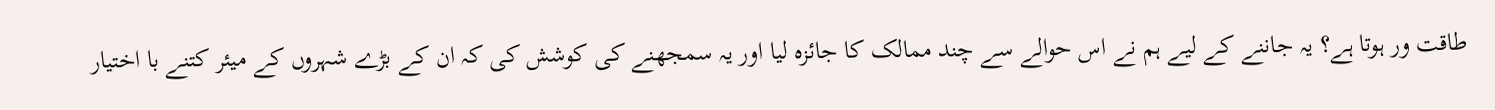طاقت ور ہوتا ہے؟ یہ جاننے کے لیے ہم نے اس حوالے سے چند ممالک کا جائزہ لیا اور یہ سمجھنے کی کوشش کی کہ ان کے بڑے شہروں کے میئر کتنے با اختیار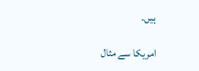ہیں۔

امریکا سے مثال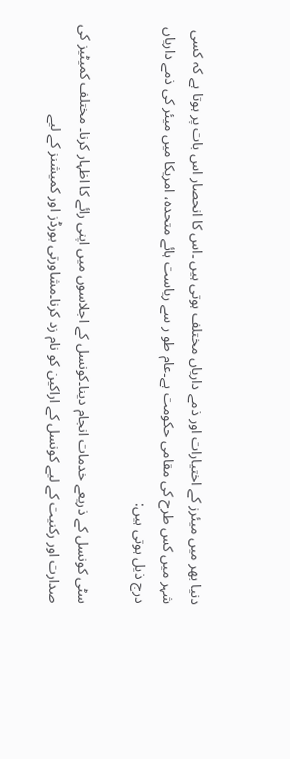دنیا بھر میں میئرز کے اختیارات اور ذمے داریاں مختلف ہوتی ہیں ۔اس کا انحصار اس بات پر ہوتا ہے کہ کسی شہر میں کس طرح کی مقامی حکومت ہے۔عام طو ر سے ریاست ہائے متحدہ، امریکا میں میئر کی ذمے داریاں درج ذیل ہوتی ہیں:

سٹی کونسل کے ذریعے خدمات انجام دینا۔کونسل کے اجلاسوں میں اپنی رائے کا اظہار کرنا۔ مختلف کمیٹیز کی صدارت اور رکنیت کے لیے کونسل کے اراکین کو نام زد کرنا۔مشاورتی بورڈز اور کمیشنز کے لیے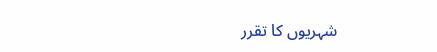شہریوں کا تقرر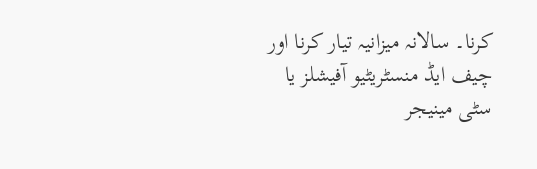کرنا۔ سالانہ میزانیہ تیار کرنا اور چیف ایڈ منسٹریٹیو آفیشلز یا سٹی مینیجر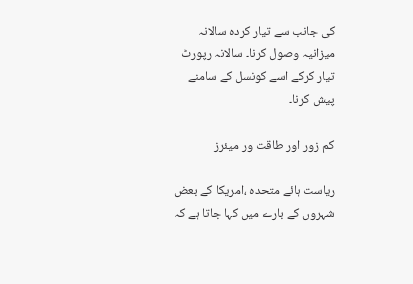کی جانب سے تیار کردہ سالانہ میزانیہ وصول کرنا۔ سالانہ رپورٹ تیار کرکے اسے کونسل کے سامنے پیش کرنا۔

کم زور اور طاقت ور میئرز

ریاست ہائے متحدہ ،امریکا کے بعض شہروں کے بارے میں کہا جاتا ہے کہ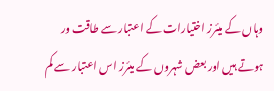وہاں کے میئرز اختیارات کے اعتبار سے طاقت ور ہوتے ہیں اور بعض شہروں کے میئرز اس اعتبار سے کم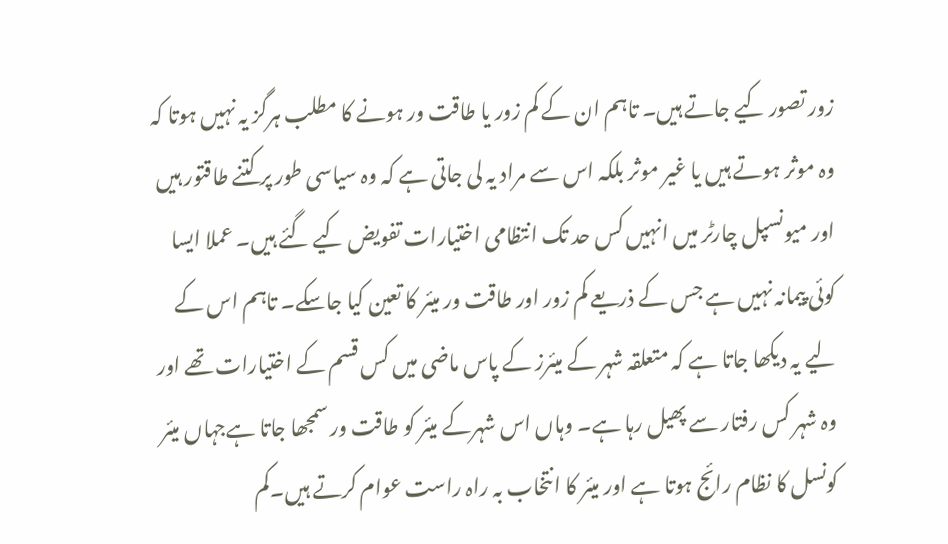زور تصور کیے جاتے ہیں۔ تاہم ان کے کم زور یا طاقت ور ہونے کا مطلب ہرگز یہ نہیں ہوتا کہ وہ موثر ہوتے ہیں یا غیر موثر بلکہ اس سے مراد یہ لی جاتی ہے کہ وہ سیاسی طور پر کتنے طاقتور ہیں اور میونسپل چارٹر میں انہیں کس حد تک انتظامی اختیارات تفویض کیے گئے ہیں۔ عملا ایسا کوئی پیمانہ نہیں ہے جس کے ذریعے کم زور اور طاقت ور میئر کا تعین کیا جاسکے۔ تاہم اس کے لیے یہ دیکھا جاتا ہے کہ متعلقہ شہر کے میئرز کے پاس ماضی میں کس قسم کے اختیارات تھے اور وہ شہر کس رفتار سے پھیل رہا ہے۔ وہاں اس شہرکے میئر کو طاقت ور سمجھا جاتا ہےجہاں میئر کونسل کا نظام رائج ہوتا ہے اور میئر کا انتخاب بہ راہ راست عوام کرتے ہیں۔کم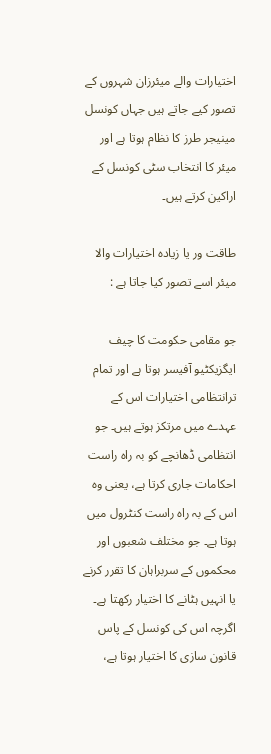اختیارات والے میئرزان شہروں کے تصور کیے جاتے ہیں جہاں کونسل مینیجر طرز کا نظام ہوتا ہے اور میئر کا انتخاب سٹی کونسل کے اراکین کرتے ہیں۔

طاقت ور یا زیادہ اختیارات والا میئر اسے تصور کیا جاتا ہے :

جو مقامی حکومت کا چیف ایگزیکٹیو آفیسر ہوتا ہے اور تمام ترانتظامی اختیارات اس کے عہدے میں مرتکز ہوتے ہیں۔ جو انتظامی ڈھانچے کو بہ راہ راست احکامات جاری کرتا ہے، یعنی وہ اس کے بہ راہ راست کنٹرول میں ہوتا ہے۔ جو مختلف شعبوں اور محکموں کے سربراہان کا تقرر کرنے یا انہیں ہٹانے کا اختیار رکھتا ہے۔ اگرچہ اس کی کونسل کے پاس قانون سازی کا اختیار ہوتا ہے،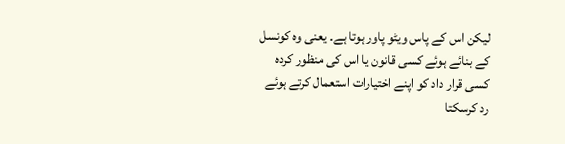لیکن اس کے پاس ویٹو پاور ہوتا ہے۔ یعنی وہ کونسل کے بنائے ہوئے کسی قانون یا اس کی منظور کردہ کسی قرار داد کو اپنے اختیارات استعمال کرتے ہوئے رد کرسکتا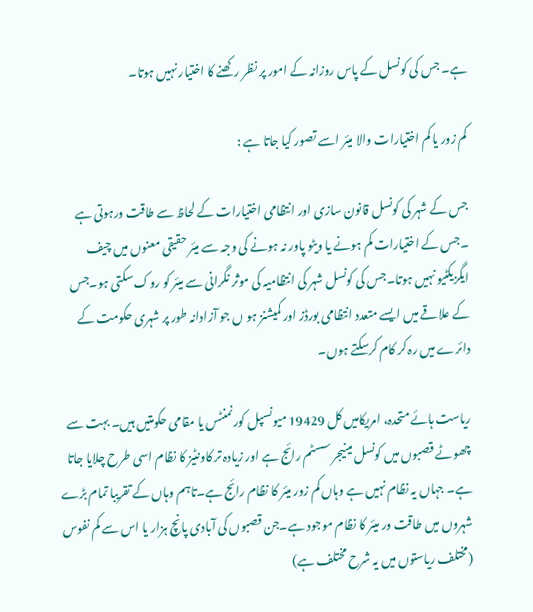ہے۔ جس کی کونسل کے پاس روزانہ کے امور پر نظر رکھنے کا اختیار نہیں ہوتا۔

کم زور یا کم اختیارات والا میئر اسے تصور کیا جاتا ہے :

جس کے شہر کی کونسل قانون سازی اور انتظامی اختیارات کے لحاظ سے طاقت ورہوتی ہے ۔جس کے اختیارات کم ہونے یا ویٹو پاور نہ ہونے کی وجہ سے میئر حقیقی معنوں میں چیف ایگزیکٹیو نہیں ہوتا۔جس کی کونسل شہر کی انتظامیہ کی موثر نگرانی سے میئر کو روک سکتی ہو۔جس کے علاقے میں ایسے متعدد انتظامی بورڈز اور کمیشنز ہو ں جو آزادانہ طور پر شہری حکومت کے دائرے میں رہ کر کام کرسکتے ہوں۔

ریاست ہائے متحدہ، امریکامیں کل 19429 میونسپل کورنمنٹس یا مقامی حکومتیں ہیں۔ بہت سے چھوٹے قصبوں میں کونسل مینیجر سسٹم رائج ہے اور زیادہ تر کاونٹیز کا نظام اسی طرح چلایا جاتا ہے۔ جہاں یہ نظام نہیں ہے وہاں کم زور میئر کا نظام رائج ہے۔تاہم وہاں کے تقریبا تمام بڑے شہروں میں طاقت ور میئر کا نظام موجود ہے۔جن قصبوں کی آبادی پانچ ہزار یا اس سے کم نفوس (مختلف ریاستوں میں یہ شرح مختلف ہے)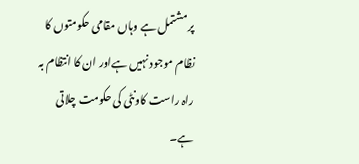پر مشتمل ہے وہاں مقامی حکومتوں کا نظام موجود نہیں ہےاور ان کا انتظام بہ راہ راست کاونٹی کی حکومت چلاتی ہے۔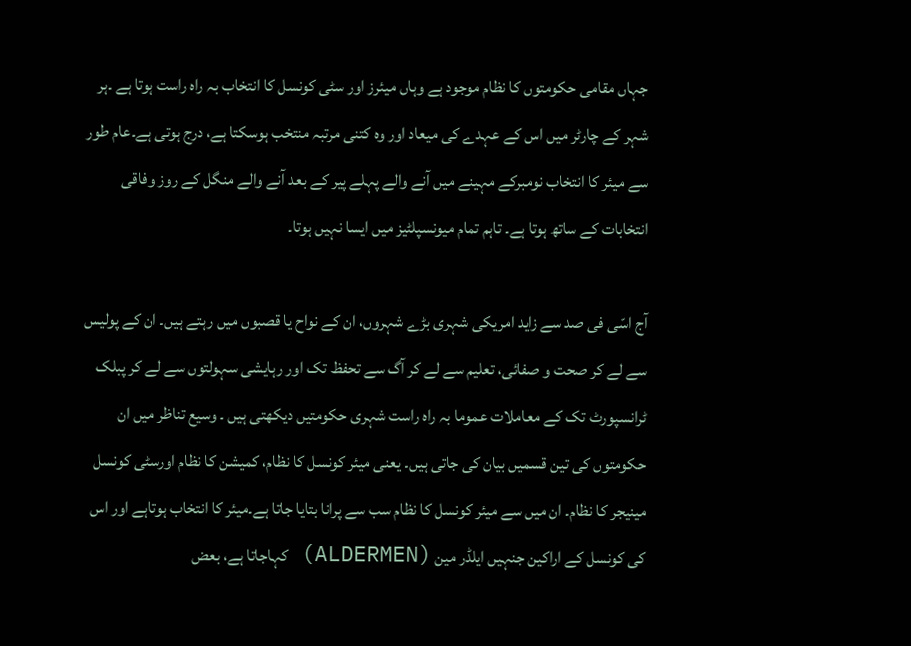جہاں مقامی حکومتوں کا نظام موجود ہے وہاں میئرز اور سٹی کونسل کا انتخاب بہ راہ راست ہوتا ہے ۔ہر شہر کے چارٹر میں اس کے عہدے کی میعاد اور وہ کتنی مرتبہ منتخب ہوسکتا ہے، درج ہوتی ہے۔عام طور سے میئر کا انتخاب نومبرکے مہینے میں آنے والے پہلے پیر کے بعد آنے والے منگل کے روز وفاقی انتخابات کے ساتھ ہوتا ہے۔ تاہم تمام میونسپلٹیز میں ایسا نہیں ہوتا۔

آج اسّی فی صد سے زاید امریکی شہری بڑے شہروں، ان کے نواح یا قصبوں میں رہتے ہیں۔ ان کے پولیس سے لے کر صحت و صفائی، تعلیم سے لے کر آگ سے تحفظ تک اور رہایشی سہولتوں سے لے کر پبلک ٹرانسپورٹ تک کے معاملات عموما بہ راہ راست شہری حکومتیں دیکھتی ہیں ۔ وسیع تناظر میں ان حکومتوں کی تین قسمیں بیان کی جاتی ہیں۔ یعنی میئر کونسل کا نظام، کمیشن کا نظام اورسٹی کونسل مینیجر کا نظام۔ ان میں سے میئر کونسل کا نظام سب سے پرانا بتایا جاتا ہے۔میئر کا انتخاب ہوتاہے اور اس کی کونسل کے اراکین جنہیں ایلڈر مین (ALDERMEN) کہاجاتا ہے، بعض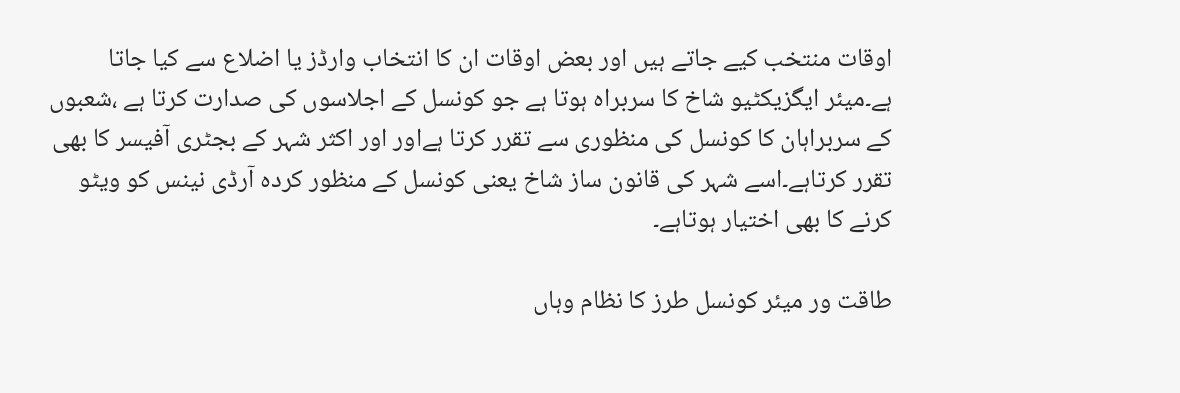اوقات منتخب کیے جاتے ہیں اور بعض اوقات ان کا انتخاب وارڈز یا اضلاع سے کیا جاتا ہے۔میئر ایگزیکٹیو شاخ کا سربراہ ہوتا ہے جو کونسل کے اجلاسوں کی صدارت کرتا ہے ،شعبوں کے سربراہان کا کونسل کی منظوری سے تقرر کرتا ہےاور اور اکثر شہر کے بجٹری آفیسر کا بھی تقرر کرتاہے۔اسے شہر کی قانون ساز شاخ یعنی کونسل کے منظور کردہ آرڈی نینس کو ویٹو کرنے کا بھی اختیار ہوتاہے۔

طاقت ور میئر کونسل طرز کا نظام وہاں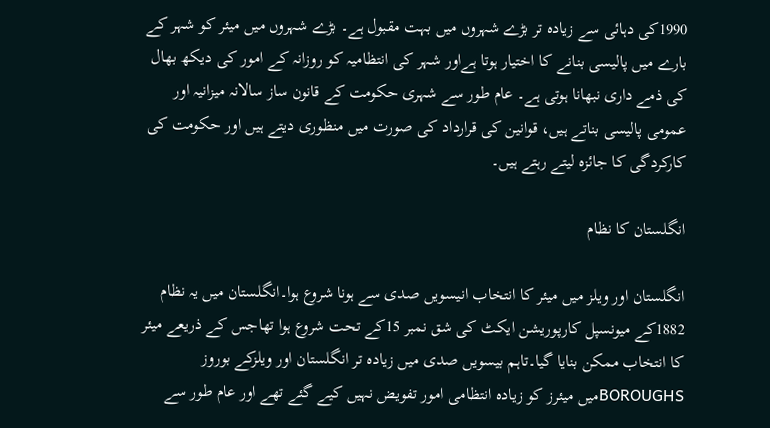1990کی دہائی سے زیادہ تر بڑے شہروں میں بہت مقبول ہے۔ بڑے شہروں میں میئر کو شہر کے بارے میں پالیسی بنانے کا اختیار ہوتا ہےاور شہر کی انتظامیہ کو روزانہ کے امور کی دیکھ بھال کی ذمے داری نبھانا ہوتی ہے۔ عام طور سے شہری حکومت کے قانون ساز سالانہ میزانیہ اور عمومی پالیسی بناتے ہیں، قوانین کی قرارداد کی صورت میں منظوری دیتے ہیں اور حکومت کی کارکردگی کا جائزہ لیتے رہتے ہیں۔

انگلستان کا نظام

انگلستان اور ویلز میں میئر کا انتخاب انیسویں صدی سے ہونا شروع ہوا۔انگلستان میں یہ نظام 1882کے میونسپل کارپوریشن ایکٹ کی شق نمبر 15کے تحت شروع ہوا تھاجس کے ذریعے میئر کا انتخاب ممکن بنایا گیا۔تاہم بیسویں صدی میں زیادہ تر انگلستان اور ویلزکے بوروز BOROUGHSمیں میئرز کو زیادہ انتظامی امور تفویض نہیں کیے گئے تھے اور عام طور سے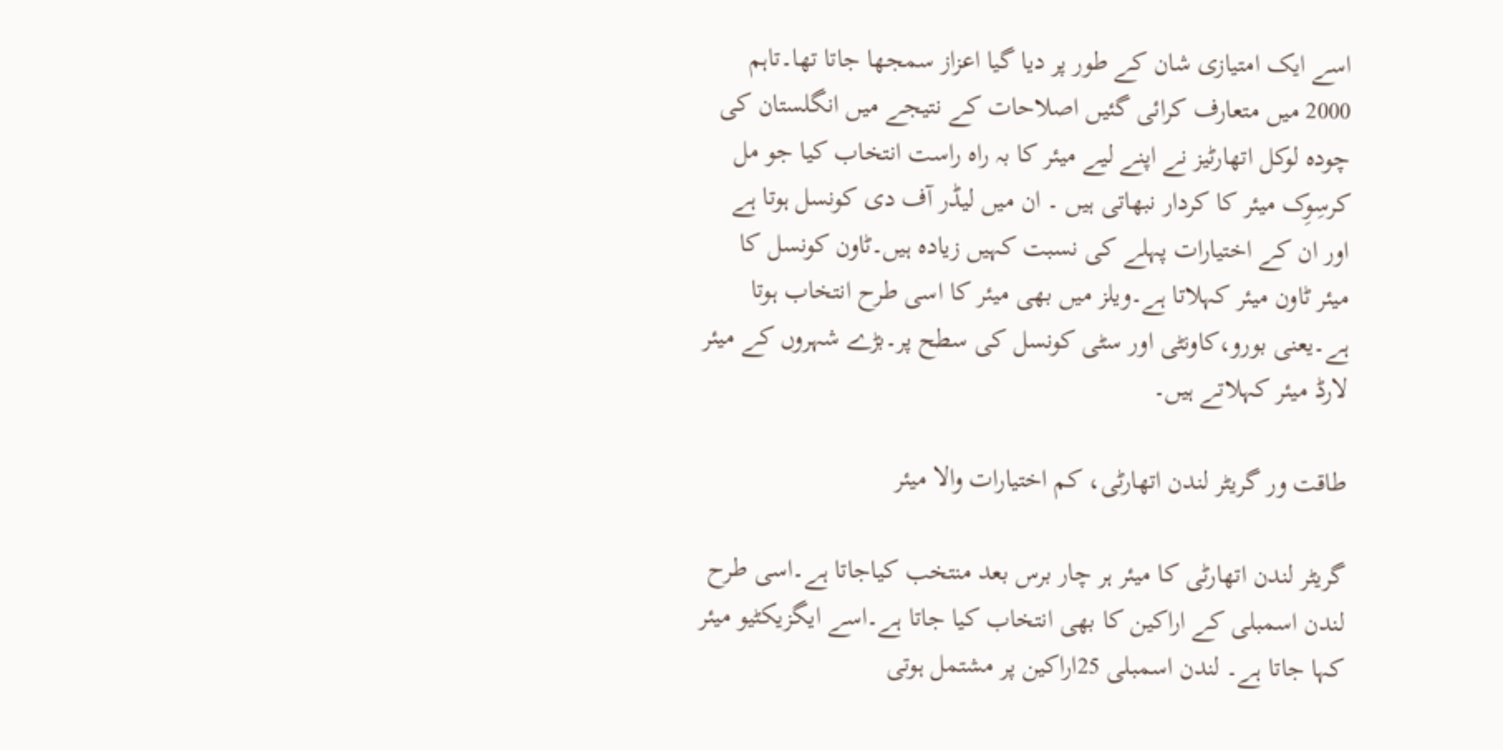اسے ایک امتیازی شان کے طور پر دیا گیا اعزاز سمجھا جاتا تھا۔تاہم 2000 میں متعارف کرائی گئیں اصلاحات کے نتیجے میں انگلستان کی چودہ لوکل اتھارٹیز نے اپنے لیے میئر کا بہ راہ راست انتخاب کیا جو مل کرسِوِک میئر کا کردار نبھاتی ہیں ۔ ان میں لیڈر آف دی کونسل ہوتا ہے اور ان کے اختیارات پہلے کی نسبت کہیں زیادہ ہیں۔ٹاون کونسل کا میئر ٹاون میئر کہلاتا ہے۔ویلز میں بھی میئر کا اسی طرح انتخاب ہوتا ہے۔یعنی بورو،کاونٹی اور سٹی کونسل کی سطح پر۔بڑے شہروں کے میئر لارڈ میئر کہلاتے ہیں۔

طاقت ور گریٹر لندن اتھارٹی، کم اختیارات والا میئر

گریٹر لندن اتھارٹی کا میئر ہر چار برس بعد منتخب کیاجاتا ہے۔اسی طرح لندن اسمبلی کے اراکین کا بھی انتخاب کیا جاتا ہے۔اسے ایگزیکٹیو میئر کہا جاتا ہے۔ لندن اسمبلی 25اراکین پر مشتمل ہوتی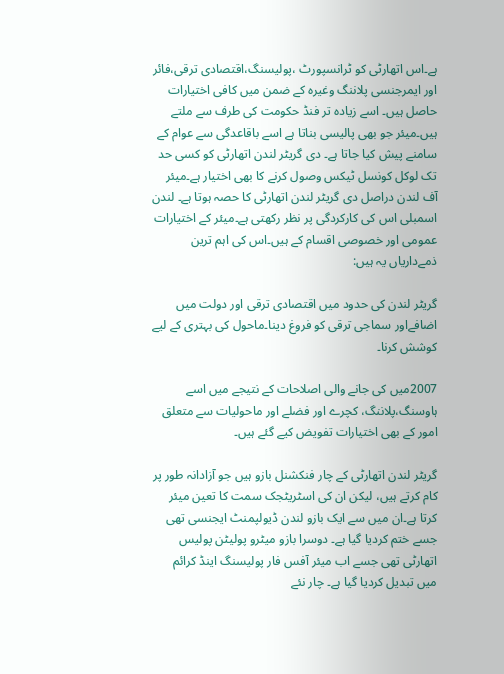ہے۔اس اتھارٹی کو ٹرانسپورٹ ،پولیسنگ،اقتصادی ترقی،فائر اور ایمرجنسی پلاننگ وغیرہ کے ضمن میں کافی اختیارات حاصل ہیں۔ اسے زیادہ تر فنڈ حکومت کی طرف سے ملتے ہیں۔میئر جو بھی پالیسی بناتا ہے اسے باقاعدگی سے عوام کے سامنے پیش کیا جاتا ہے۔ دی گریٹر لندن اتھارٹی کو کسی حد تک لوکل کونسل ٹیکس وصول کرنے کا بھی اختیار ہے۔میئر آف لندن دراصل دی گریٹر لندن اتھارٹی کا حصہ ہوتا ہے۔ لندن اسمبلی اس کی کارکردگی پر نظر رکھتی ہے۔میئر کے اختیارات عمومی اور خصوصی اقسام کے ہیں۔اس کی اہم ترین ذمےداریاں یہ ہیں:

گریٹر لندن کی حدود میں اقتصادی ترقی اور دولت میں اضافےاور سماجی ترقی کو فروغ دینا۔ماحول کی بہتری کے لیے کوشش کرنا۔

2007میں کی جانے والی اصلاحات کے نتیجے میں اسے ہاوسنگ،پلاننگ، کچرے اور فضلے اور ماحولیات سے متعلق امور کے بھی اختیارات تفویض کیے گئے ہیں۔

گریٹر لندن اتھارٹی کے چار فنکشنل بازو ہیں جو آزادانہ طور پر کام کرتے ہیں، لیکن ان کی اسٹریٹجک سمت کا تعین میئر کرتا ہے۔ان میں سے ایک بازو لندن ڈیولپمنٹ ایجنسی تھی جسے ختم کردیا گیا ہے۔ دوسرا بازو میٹرو پولیٹن پولیس اتھارٹی تھی جسے اب میئر آفس فار پولیسنگ اینڈ کرائم میں تبدیل کردیا گیا ہے۔ چار نئے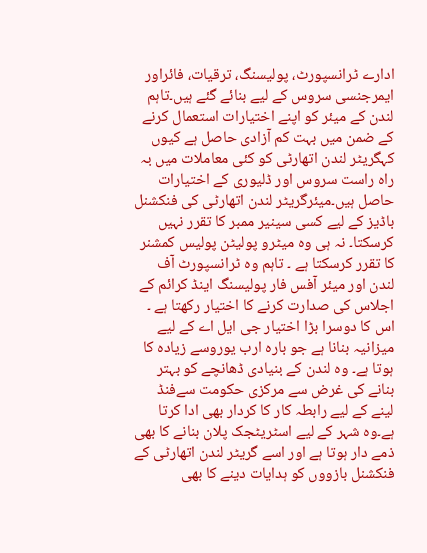ادارے ٹرانسپورٹ، پولیسنگ، ترقیات، فائراور ایمرجنسی سروس کے لیے بنائے گئے ہیں۔تاہم لندن کے میئر کو اپنے اختیارات استعمال کرنے کے ضمن میں بہت کم آزادی حاصل ہے کیوں کہگریٹر لندن اتھارٹی کو کئی معاملات میں بہ راہ راست سروس اور ڈلیوری کے اختیارات حاصل ہیں۔میئرگریٹر لندن اتھارٹی کی فنکشنل باڈیز کے لیے کسی سینیر ممبر کا تقرر نہیں کرسکتا۔ نہ ہی وہ میٹرو پولیٹن پولیس کمشنر کا تقرر کرسکتا ہے ۔ تاہم وہ ٹرانسپورٹ آف لندن اور میئر آفس فار پولیسنگ اینڈ کرائم کے اجلاس کی صدارت کرنے کا اختیار رکھتا ہے ۔ اس کا دوسرا بڑا اختیار جی ایل اے کے لیے میزانیہ بنانا ہے جو بارہ ارب یوروسے زیادہ کا ہوتا ہے۔ وہ لندن کے بنیادی ڈھانچے کو بہتر بنانے کی غرض سے مرکزی حکومت سےفنڈ لینے کے لیے رابطہ کار کا کردار بھی ادا کرتا ہے۔وہ شہر کے لیے اسٹریٹجک پلان بنانے کا بھی ذمے دار ہوتا ہے اور اسے گریٹر لندن اتھارٹی کے فنکشنل بازووں کو ہدایات دینے کا بھی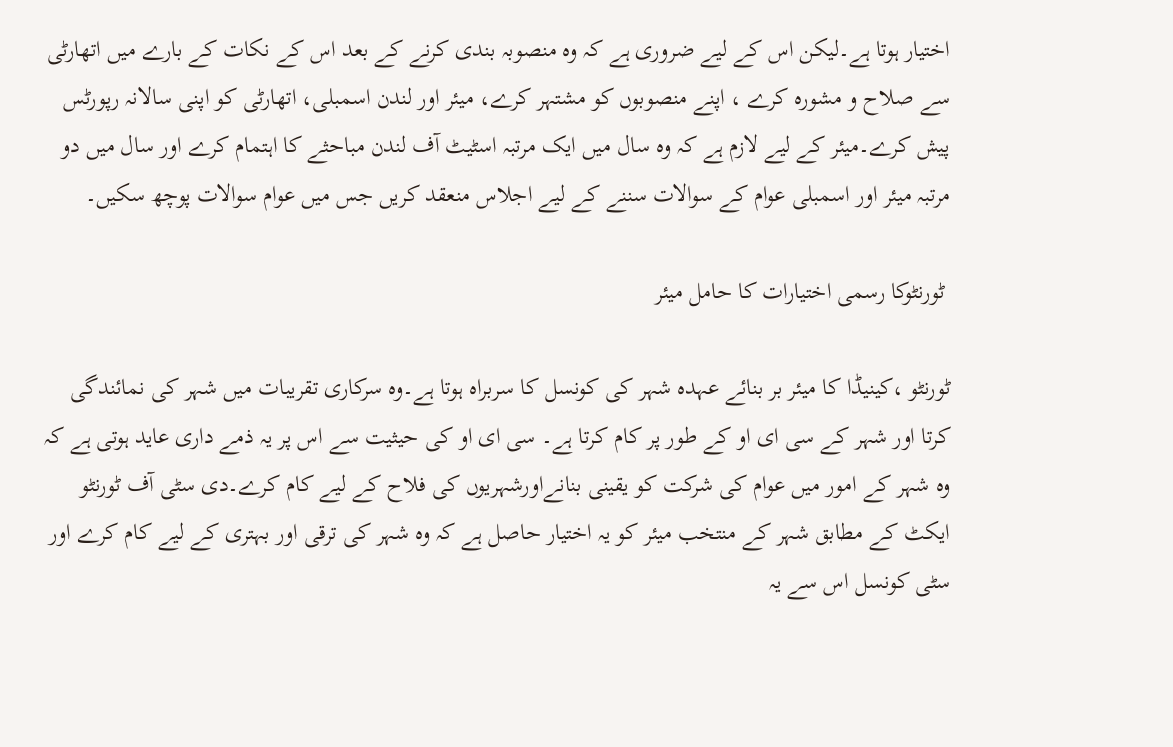اختیار ہوتا ہے۔لیکن اس کے لیے ضروری ہے کہ وہ منصوبہ بندی کرنے کے بعد اس کے نکات کے بارے میں اتھارٹی سے صلاح و مشورہ کرے ، اپنے منصوبوں کو مشتہر کرے، میئر اور لندن اسمبلی، اتھارٹی کو اپنی سالانہ رپورٹس پیش کرے۔میئر کے لیے لازم ہے کہ وہ سال میں ایک مرتبہ اسٹیٹ آف لندن مباحثے کا اہتمام کرے اور سال میں دو مرتبہ میئر اور اسمبلی عوام کے سوالات سننے کے لیے اجلاس منعقد کریں جس میں عوام سوالات پوچھ سکیں۔

 ٹورنٹوکا رسمی اختیارات کا حامل میئر

ٹورنٹو ،کینیڈا کا میئر بر بنائے عہدہ شہر کی کونسل کا سربراہ ہوتا ہے۔وہ سرکاری تقریبات میں شہر کی نمائندگی کرتا اور شہر کے سی ای او کے طور پر کام کرتا ہے۔ سی ای او کی حیثیت سے اس پر یہ ذمے داری عاید ہوتی ہے کہ وہ شہر کے امور میں عوام کی شرکت کو یقینی بنانےاورشہریوں کی فلاح کے لیے کام کرے۔دی سٹی آف ٹورنٹو ایکٹ کے مطابق شہر کے منتخب میئر کو یہ اختیار حاصل ہے کہ وہ شہر کی ترقی اور بہتری کے لیے کام کرے اور سٹی کونسل اس سے یہ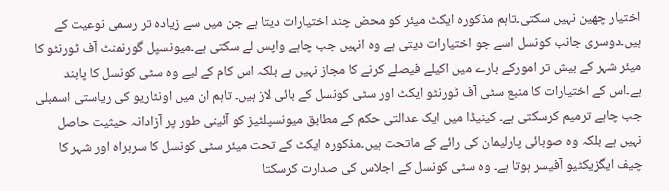اختیار چھین نہیں سکتی۔تاہم مذکورہ ایکٹ میئر کو محض چند اختیارات دیتا ہے جن میں سے زیادہ تر رسمی نوعیت کے ہیں۔دوسری جانب کونسل اسے جو اختیارات دیتی ہے وہ انہیں جب چاہے واپس لے سکتی ہے۔میونسپل گورنمنٹ آف ٹورنٹو کا میئر شہر کے بیش تر امورکے بارے میں اکیلے فیصلے کرنے کا مجاز نہیں ہے بلکہ اس کام کے لیے وہ سٹی کونسل کا پابند ہے۔اس کے اختیارات کا منبع سٹی آف ٹورنٹو ایکٹ اور سٹی کونسل کے بائی لاز ہیں۔ تاہم ان میں اونٹاریو کی ریاستی اسمبلی جب چاہے ترمیم کرسکتی ہے۔ کینیڈا میں ایک عدالتی حکم کے مطابق میونسپلٹیز کو آئینی طور پر آزادانہ حیثیت حاصل نہیں ہے بلکہ وہ صوبائی پارلیمان کی رائے کے ماتحت ہیں۔مذکورہ ایکٹ کے تحت میئر سٹی کونسل کا سربراہ اور شہر کا چیف ایگزیکٹیو آفیسر ہوتا ہے۔ وہ سٹی کونسل کے اجلاس کی صدارت کرسکتا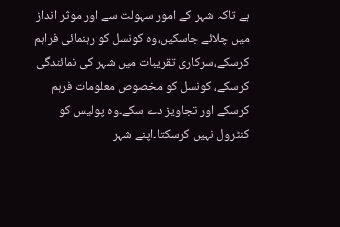ہے تاکہ شہر کے امور سہولت سے اور موثر انداز میں چلائے جاسکیں،وہ کونسل کو رہنمائی فراہم کرسکے،سرکاری تقریبات میں شہر کی نمائندگی کرسکے، کونسل کو مخصوص معلومات فرہم کرسکے اور تجاویز دے سکے۔وہ پولیس کو کنٹرول نہیں کرسکتا۔اپنے شہر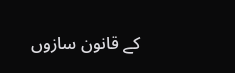کے قانون سازوں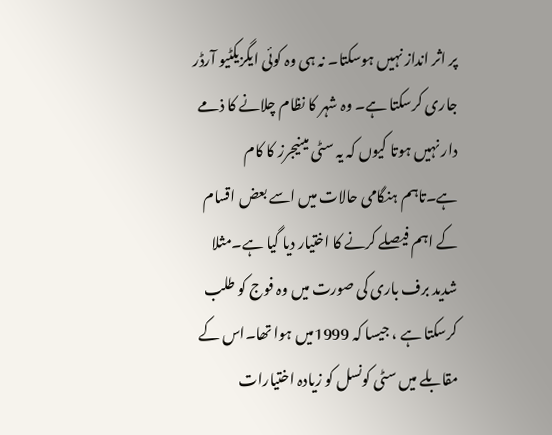پر اثر انداز نہیں ہوسکتا۔ نہ ہی وہ کوئی ایگزیکٹیو آرڈر جاری کرسکتا ہے۔ وہ شہر کا نظام چلانے کا ذمے دار نہیں ہوتا کیوں کہ یہ سٹی مینیجرز کا کام ہے۔تاہم ہنگامی حالات میں اسے بعض اقسام کے اہم فیصلے کرنے کا اختیار دیا گیا ہے۔مثلا شدید برف باری کی صورت میں وہ فوج کو طلب کرسکتا ہے ، جیسا کہ 1999میں ہوا تھا۔اس کے مقابلے میں سٹی کونسل کو زیادہ اختیارات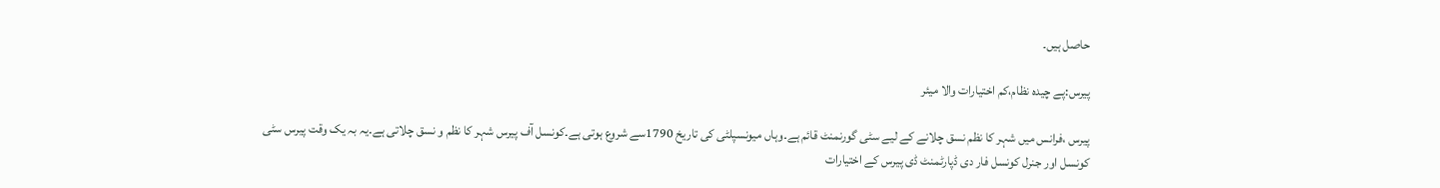حاصل ہیں۔

پیرس:پے چیدہ نظام،کم اختیارات والا میئر

پیرس ،فرانس میں شہر کا نظم نسق چلانے کے لیے سٹی گورنمنٹ قائم ہے۔وہاں میونسپلٹی کی تاریخ 1790سے شروع ہوتی ہے۔کونسل آف پیرس شہر کا نظم و نسق چلاتی ہے۔یہ بہ یک وقت پیرس سٹی کونسل اور جنرل کونسل فار دی ڈپارٹمنٹ ڈی پیرس کے اختیارات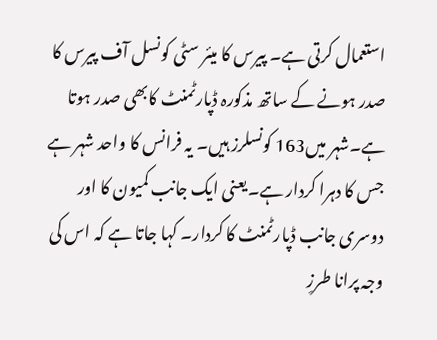استعمال کرتی ہے۔ پیرس کا میئر سٹی کونسل آف پیرس کا صدر ہونے کے ساتھ مذکورہ ڈپارٹمنٹ کابھی صدر ہوتا ہے۔شہر میں163 کونسلرز ہیں۔ یہ فرانس کا واحد شہر ہے جس کا دہرا کردار ہے۔یعنی ایک جانب کمیون کا اور دوسری جانب ڈپارٹمنٹ کا کردار۔ کہا جاتا ہے کہ اس کی وجہ پرانا طرزِ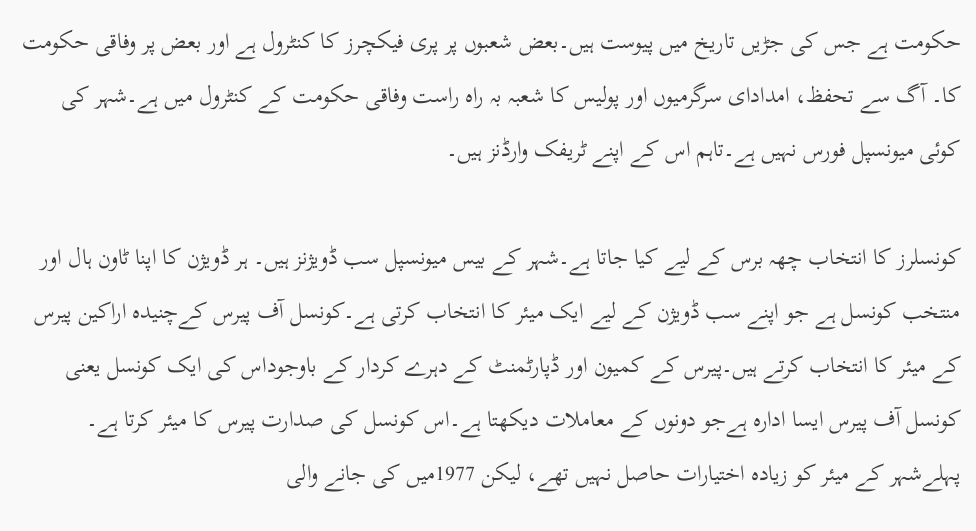حکومت ہے جس کی جڑیں تاریخ میں پیوست ہیں۔بعض شعبوں پر پری فیکچرز کا کنٹرول ہے اور بعض پر وفاقی حکومت کا۔ آگ سے تحفظ، امدادای سرگرمیوں اور پولیس کا شعبہ بہ راہ راست وفاقی حکومت کے کنٹرول میں ہے۔شہر کی کوئی میونسپل فورس نہیں ہے۔تاہم اس کے اپنے ٹریفک وارڈنز ہیں۔

کونسلرز کا انتخاب چھہ برس کے لیے کیا جاتا ہے۔شہر کے بیس میونسپل سب ڈویژنز ہیں۔ ہر ڈویژن کا اپنا ٹاون ہال اور منتخب کونسل ہے جو اپنے سب ڈویژن کے لیے ایک میئر کا انتخاب کرتی ہے۔کونسل آف پیرس کےچنیدہ اراکین پیرس کے میئر کا انتخاب کرتے ہیں۔پیرس کے کمیون اور ڈپارٹمنٹ کے دہرے کردار کے باوجوداس کی ایک کونسل یعنی کونسل آف پیرس ایسا ادارہ ہےجو دونوں کے معاملات دیکھتا ہے۔اس کونسل کی صدارت پیرس کا میئر کرتا ہے۔ پہلےشہر کے میئر کو زیادہ اختیارات حاصل نہیں تھے، لیکن 1977میں کی جانے والی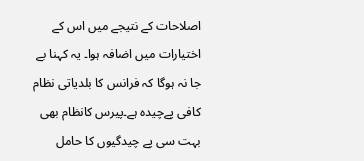اصلاحات کے نتیجے میں اس کے اختیارات میں اضافہ ہوا۔ یہ کہنا بے جا نہ ہوگا کہ فرانس کا بلدیاتی نظام کافی پےچیدہ ہے۔پیرس کانظام بھی بہت سی پے چیدگیوں کا حامل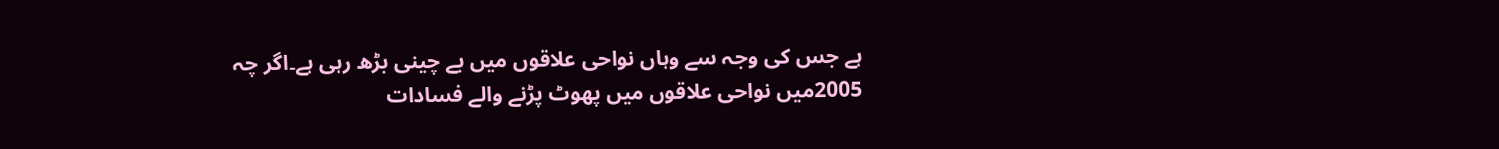ہے جس کی وجہ سے وہاں نواحی علاقوں میں بے چینی بڑھ رہی ہے۔اگر چہ 2005میں نواحی علاقوں میں پھوٹ پڑنے والے فسادات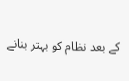کے بعد نظام کو بہتر بنانے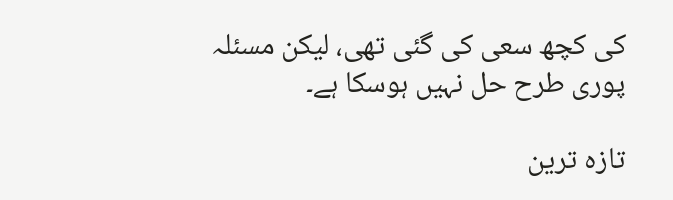کی کچھ سعی کی گئی تھی، لیکن مسئلہ پوری طرح حل نہیں ہوسکا ہے۔

تازہ ترین